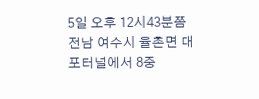5일 오후 12시43분쯤 전남 여수시 율촌면 대포터널에서 8중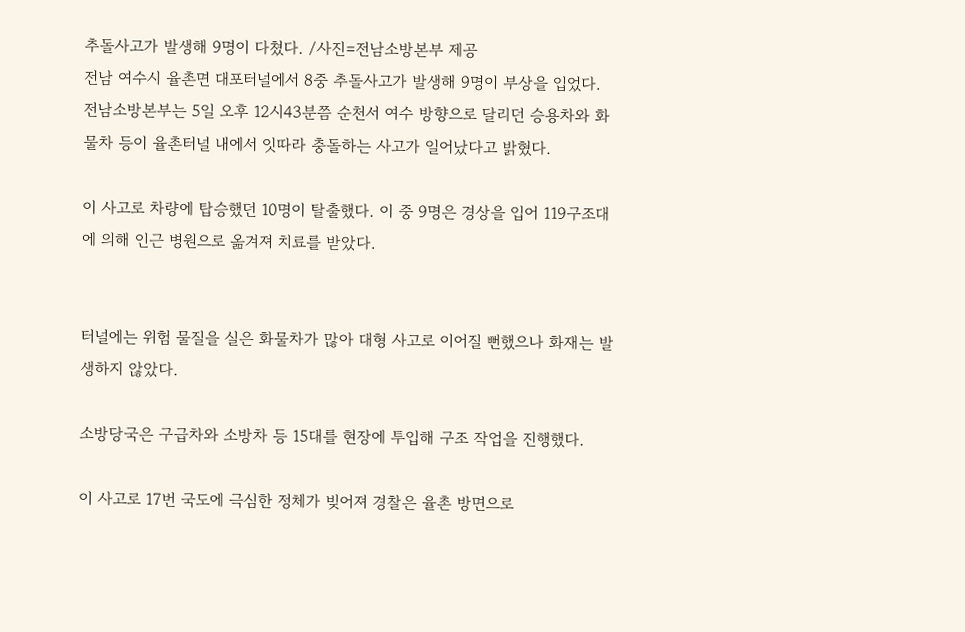추돌사고가 발생해 9명이 다쳤다. /사진=전남소방본부 제공
전남 여수시 율촌면 대포터널에서 8중 추돌사고가 발생해 9명이 부상을 입었다.
전남소방본부는 5일 오후 12시43분쯤 순천서 여수 방향으로 달리던 승용차와 화물차 등이 율촌터널 내에서 잇따라 충돌하는 사고가 일어났다고 밝혔다.

이 사고로 차량에 탑승했던 10명이 탈출했다. 이 중 9명은 경상을 입어 119구조대에 의해 인근 병원으로 옮겨져 치료를 받았다.


터널에는 위험 물질을 실은 화물차가 많아 대형 사고로 이어질 뻔했으나 화재는 발생하지 않았다.

소방당국은 구급차와 소방차 등 15대를 현장에 투입해 구조 작업을 진행했다.

이 사고로 17번 국도에 극심한 정체가 빚어져 경찰은 율촌 방면으로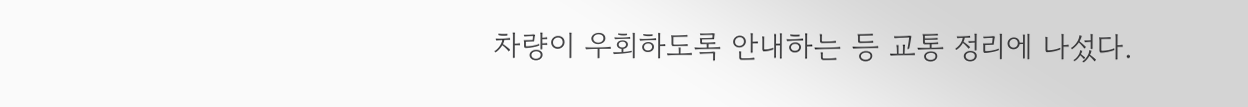차량이 우회하도록 안내하는 등 교통 정리에 나섰다.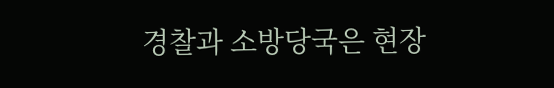경찰과 소방당국은 현장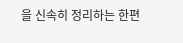을 신속히 정리하는 한편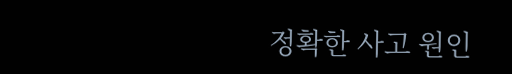정확한 사고 원인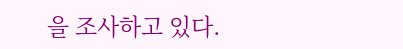을 조사하고 있다.